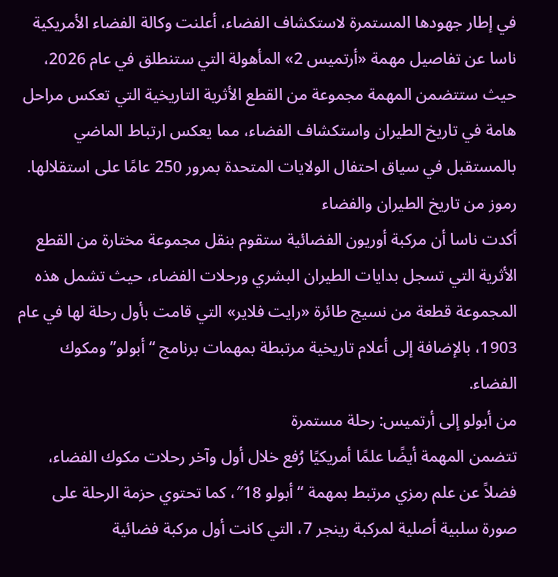في إطار جهودها المستمرة لاستكشاف الفضاء، أعلنت وكالة الفضاء الأمريكية ناسا عن تفاصيل مهمة «أرتميس 2» المأهولة التي ستنطلق في عام 2026، حيث ستتضمن المهمة مجموعة من القطع الأثرية التاريخية التي تعكس مراحل هامة في تاريخ الطيران واستكشاف الفضاء، مما يعكس ارتباط الماضي بالمستقبل في سياق احتفال الولايات المتحدة بمرور 250 عامًا على استقلالها.
رموز من تاريخ الطيران والفضاء
أكدت ناسا أن مركبة أوريون الفضائية ستقوم بنقل مجموعة مختارة من القطع الأثرية التي تسجل بدايات الطيران البشري ورحلات الفضاء، حيث تشمل هذه المجموعة قطعة من نسيج طائرة «رايت فلاير» التي قامت بأول رحلة لها في عام 1903، بالإضافة إلى أعلام تاريخية مرتبطة بمهمات برنامج “أبولو” ومكوك الفضاء.
من أبولو إلى أرتميس: رحلة مستمرة
تتضمن المهمة أيضًا علمًا أمريكيًا رُفع خلال أول وآخر رحلات مكوك الفضاء، فضلاً عن علم رمزي مرتبط بمهمة “أبولو 18″، كما تحتوي حزمة الرحلة على صورة سلبية أصلية لمركبة رينجر 7، التي كانت أول مركبة فضائية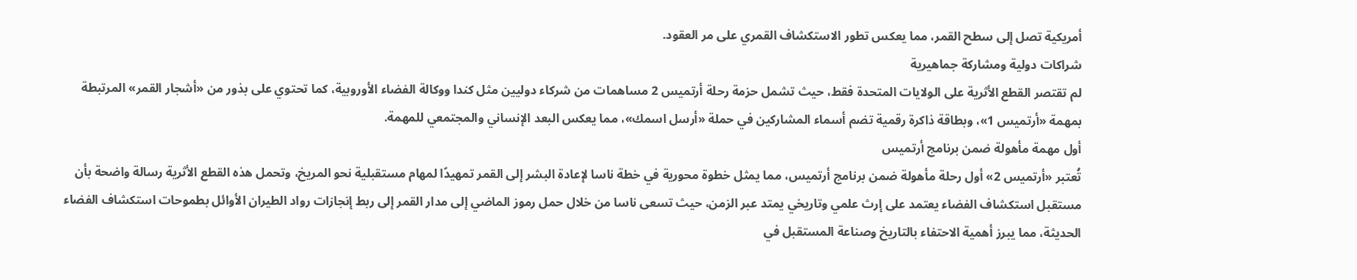أمريكية تصل إلى سطح القمر، مما يعكس تطور الاستكشاف القمري على مر العقود.
شراكات دولية ومشاركة جماهيرية
لم تقتصر القطع الأثرية على الولايات المتحدة فقط، حيث تشمل حزمة رحلة أرتميس 2 مساهمات من شركاء دوليين مثل كندا ووكالة الفضاء الأوروبية، كما تحتوي على بذور من «أشجار القمر» المرتبطة بمهمة «أرتميس 1»، وبطاقة ذاكرة رقمية تضم أسماء المشاركين في حملة «أرسل اسمك»، مما يعكس البعد الإنساني والمجتمعي للمهمة.
أول مهمة مأهولة ضمن برنامج أرتميس
تُعتبر «أرتميس 2» أول رحلة مأهولة ضمن برنامج أرتميس، مما يمثل خطوة محورية في خطة ناسا لإعادة البشر إلى القمر تمهيدًا لمهام مستقبلية نحو المريخ، وتحمل هذه القطع الأثرية رسالة واضحة بأن مستقبل استكشاف الفضاء يعتمد على إرث علمي وتاريخي يمتد عبر الزمن، حيث تسعى ناسا من خلال حمل رموز الماضي إلى مدار القمر إلى ربط إنجازات رواد الطيران الأوائل بطموحات استكشاف الفضاء الحديثة، مما يبرز أهمية الاحتفاء بالتاريخ وصناعة المستقبل في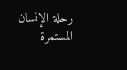رحلة الإنسان المستمرة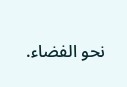نحو الفضاء.